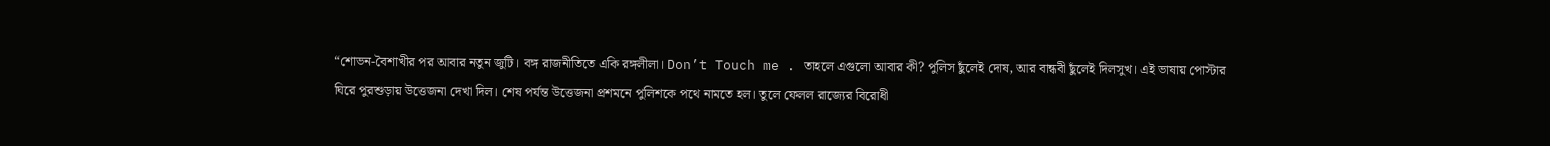“শোভন-বৈশাখীর পর আবার নতুন জুটি। বঙ্গ রাজনীতিতে একি রঙ্গলীলা। Don’t Touch me . তাহলে এগুলো আবার কী? পুলিস ছুঁলেই দোষ, আর বান্ধবী ছুঁলেই দিলসুখ। এই ভাষায় পোস্টার ঘিরে পুরশুড়ায় উত্তেজনা দেখা দিল। শেষ পর্যন্ত উত্তেজনা প্রশমনে পুলিশকে পথে নামতে হল। তুলে ফেলল রাজ্যের বিরোধী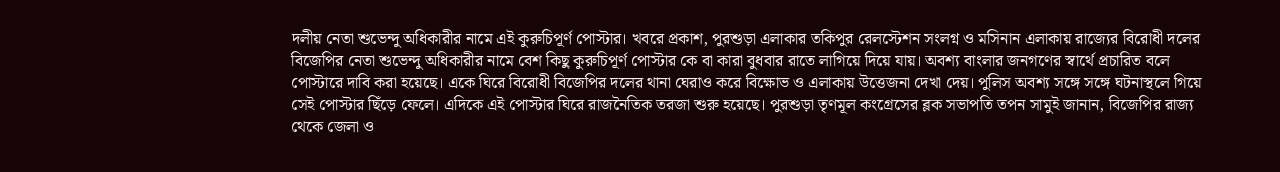দলীয় নেতা শুভেন্দু অধিকারীর নামে এই কুরুচিপূর্ণ পোস্টার। খবরে প্রকাশ, পুরশুড়া এলাকার তকিপুর রেলস্টেশন সংলগ্ন ও মসিনান এলাকায় রাজ্যের বিরোধী দলের বিজেপির নেতা শুভেন্দু অধিকারীর নামে বেশ কিছু কুরুচিপূর্ণ পোস্টার কে বা কারা বুধবার রাতে লাগিয়ে দিয়ে যায়। অবশ্য বাংলার জনগণের স্বার্থে প্রচারিত বলে পোস্টারে দাবি করা হয়েছে। একে ঘিরে বিরোধী বিজেপির দলের থানা ঘেরাও করে বিক্ষোভ ও এলাকায় উত্তেজনা দেখা দেয়। পুলিস অবশ্য সঙ্গে সঙ্গে ঘটনাস্থলে গিয়ে সেই পোস্টার ছিঁড়ে ফেলে। এদিকে এই পোস্টার ঘিরে রাজনৈতিক তরজা শুরু হয়েছে। পুরশুড়া তৃণমূল কংগ্রেসের ব্লক সভাপতি তপন সামুই জানান, বিজেপির রাজ্য থেকে জেলা ও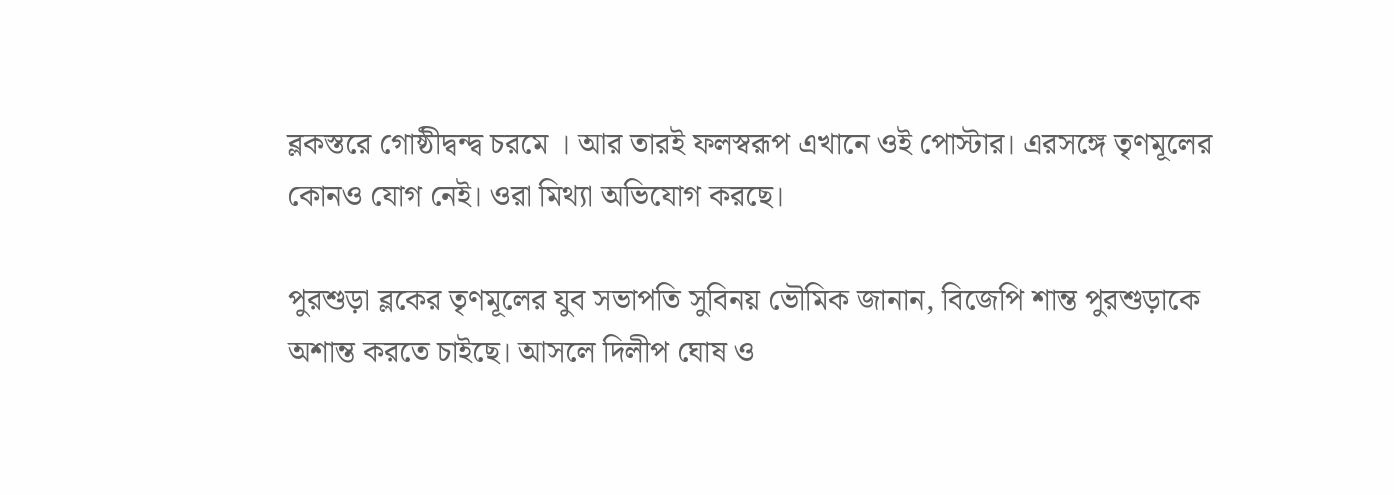ব্লকস্তরে গোষ্ঠীদ্বন্দ্ব চরমে । আর তারই ফলস্বরূপ এখানে ওই পোস্টার। এরসঙ্গে তৃণমূলের কোনও যোগ নেই। ওরা মিথ্যা অভিযোগ করছে।

পুরশুড়া ব্লকের তৃণমূলের যুব সভাপতি সুবিনয় ভৌমিক জানান, বিজেপি শান্ত পুরশুড়াকে অশান্ত করতে চাইছে। আসলে দিলীপ ঘোষ ও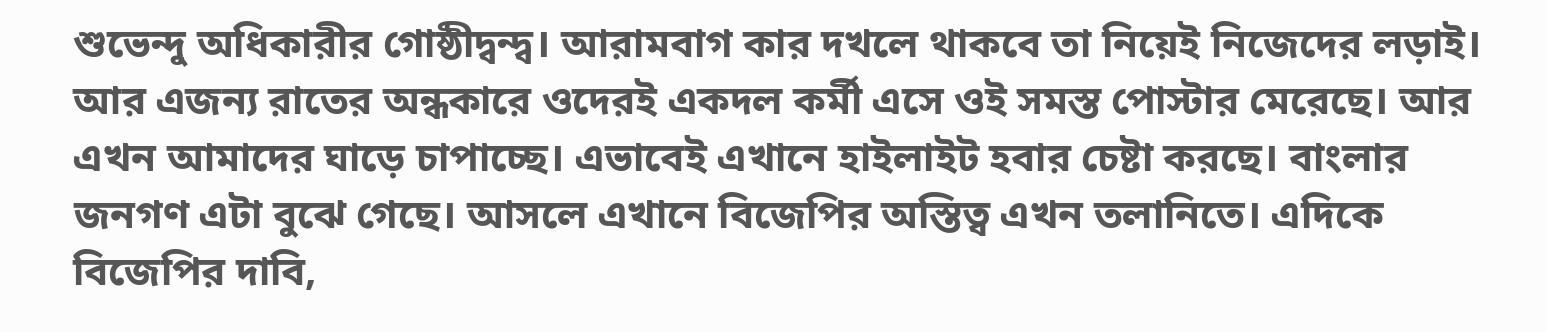শুভেন্দু অধিকারীর গোষ্ঠীদ্বন্দ্ব। আরামবাগ কার দখলে থাকবে তা নিয়েই নিজেদের লড়াই। আর এজন্য রাতের অন্ধকারে ওদেরই একদল কর্মী এসে ওই সমস্ত পোস্টার মেরেছে। আর এখন আমাদের ঘাড়ে চাপাচ্ছে। এভাবেই এখানে হাইলাইট হবার চেষ্টা করছে। বাংলার জনগণ এটা বুঝে গেছে। আসলে এখানে বিজেপির অস্তিত্ব এখন তলানিতে। এদিকে বিজেপির দাবি,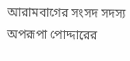আরামবাগের সংসদ সদস্য অপরূপা পোদ্দারের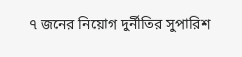৭ জনের নিয়োগ দুর্নীতির সুপারিশ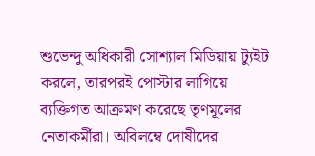শুভেন্দু অধিকারী সোশ্যাল মিডিয়ায় ট্যুইট করলে, তারপরই পোস্টার লাগিয়ে ব্যক্তিগত আক্রমণ করেছে তৃণমূলের নেতাকর্মীরা। অবিলম্বে দোষীদের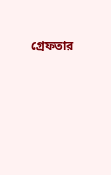গ্ৰেফতার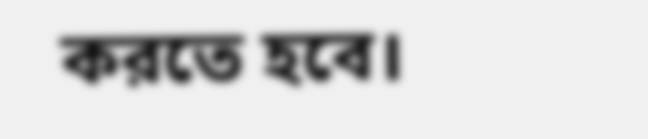করতে হবে।